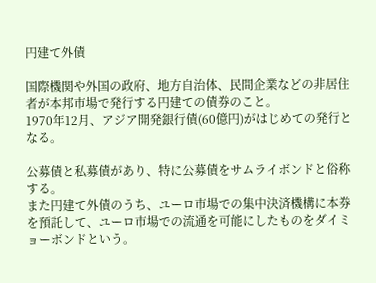円建て外債

国際機関や外国の政府、地方自治体、民間企業などの非居住者が本邦市場で発行する円建ての債券のこと。
1970年12月、アジア開発銀行債(60億円)がはじめての発行となる。

公募債と私募債があり、特に公募債をサムライボンドと俗称する。
また円建て外債のうち、ユーロ市場での集中決済機構に本券を預託して、ユーロ市場での流通を可能にしたものをダイミョーボンドという。